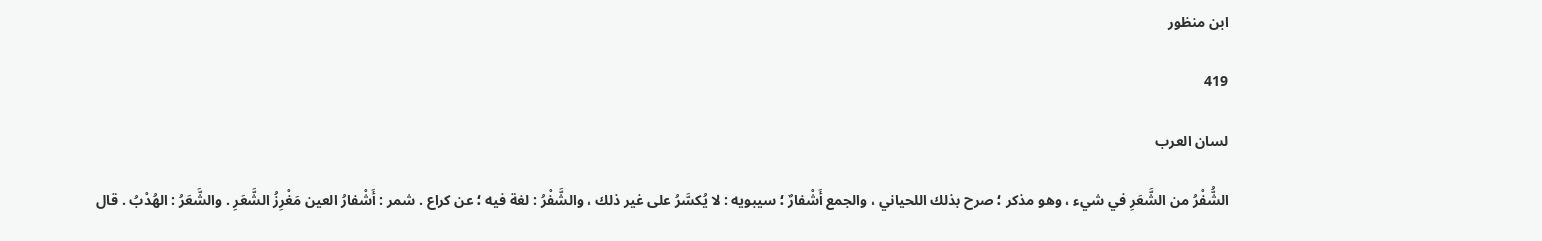ابن منظور

419

لسان العرب

الشُّفْرُ من الشَّعَرِ في شيء ، وهو مذكر ؛ صرح بذلك اللحياني ، والجمع أَشْفارٌ ؛ سيبويه : لا يُكسَّرُ على غير ذلك ، والشَّفْرُ : لغة فيه ؛ عن كراع . شمر : أَشْفارُ العين مَغْرِزُ الشَّعَرِ . والشَّعَرُ : الهُدْبُ . قال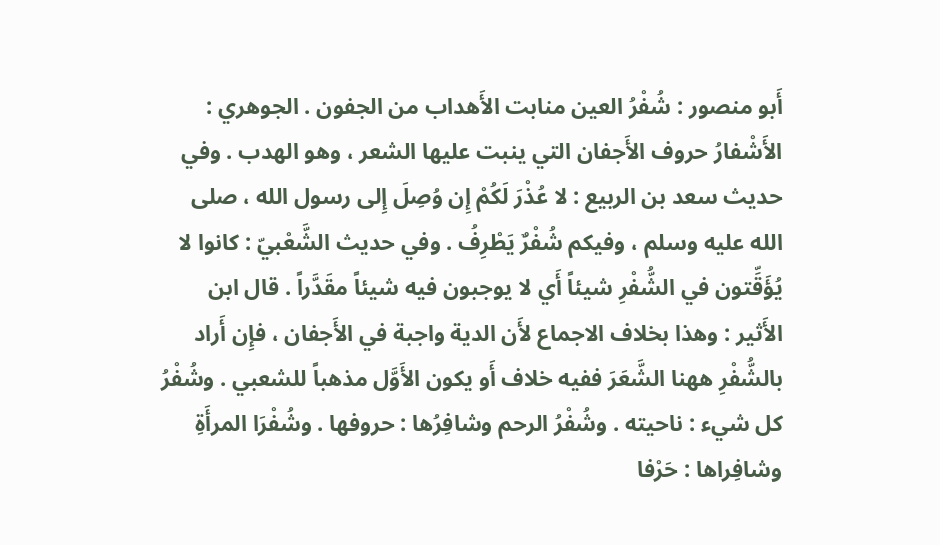أَبو منصور : شُفْرُ العين منابت الأَهداب من الجفون . الجوهري : الأَشْفارُ حروف الأَجفان التي ينبت عليها الشعر ، وهو الهدب . وفي حديث سعد بن الربيع : لا عُذْرَ لَكُمْ إِن وُصِلَ إِلى رسول الله ، صلى الله عليه وسلم ، وفيكم شُفْرٌ يَطْرِفُ . وفي حديث الشَّعْبيّ : كانوا لا يُؤَقِّتون في الشُّفْرِ شيئاً أَي لا يوجبون فيه شيئاً مقَدَّراً . قال ابن الأَثير : وهذا بخلاف الاجماع لأَن الدية واجبة في الأَجفان ، فإِن أَراد بالشُّفْرِ ههنا الشَّعَرَ ففيه خلاف أَو يكون الأَوَّل مذهباً للشعبي . وشُفْرُ كل شيء : ناحيته . وشُفْرُ الرحم وشافِرُها : حروفها . وشُفْرَا المرأَةِ وشافِراها : حَرْفا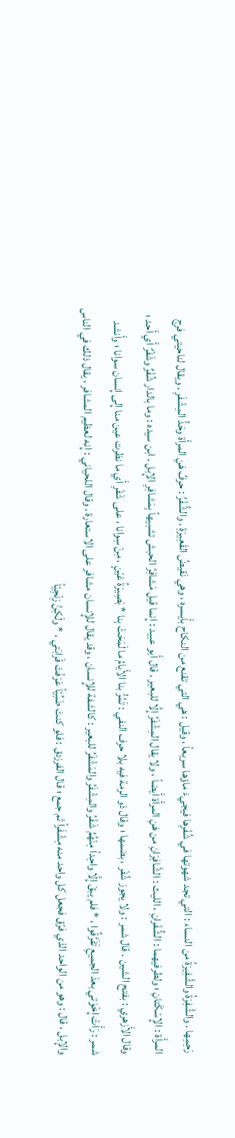رَحِمِها . والشَّفِرَةُ والشَّفِيرَةُ من النساء : التي تجد شهوتها في شُفْرِها فيجيءَ ماؤها سريعاً ، وقيل : هي التي تقنع من النكاح بأَيسره ، وهي نَقيضُ القَعِيرَةِ . والشُّفْرُ : حرفُ هَنِ المرأَة وحَدُّ المِشْفَرِ . ويقال لناحيتي فرج المرأَة : الإِسْكَتانِ ؛ ولطرفيهما : الشُّفْرانِ ، الليث : الشَّافِرَانِ من هَنِ المرأَة أَيضاً ، ولا يقال المِشْفَرُ إِلَّا للبعير . قال أَبو عبيد : إِنما قيل مَشافِرُ الحبش تشبيهاً بِمَشافِرِ الإِبل . ابن سيده : وما بالدار شُفْرٌ وشَفْرٌ أَي أَحد ؛ وقال الأَزهري : بفتح الشين . قال شمر : ولا يجوز شُفْر ، بضمها ؛ وقال ذو الرمة فيه بلا حرف النفي : تَمُرُّ بنا الأَيامُ ما لَمَحَتْ بِنا * بَصِيرَةُ عَيْنٍ ، مِنْ سِوانا ، على شَفْرِ أَي ما نظرت عين منا إِلى إِنسان سوانا ؛ وأَنشد شمر : رَأَتْ إِخْوَتي بعدَ الجميعِ تَفَرَّقُوا ، * فلم يبقَ إِلَّا واحِداً مِنْهُمُ شَفْرُ والمِشْفَرُ والمَشْفَرُ للبعير : كالشفة للإِنسان ، وقد يقال للإِنسان مشافر على الاستعارة . وقال اللحياني : إِنه لعظيم المشافر ، يقال ذلك في الناس والإِبل ، قال : وهو من الواحد الذي فرّق فجعل كل واحد منه مِشْفَراً ثم جمع ؛ قال الفرزدق : فلو كنتَ ضَبِّيّاً عَرَفْتَ قَرابَتي ، * ولَكِنَّ زِنْجِيّاً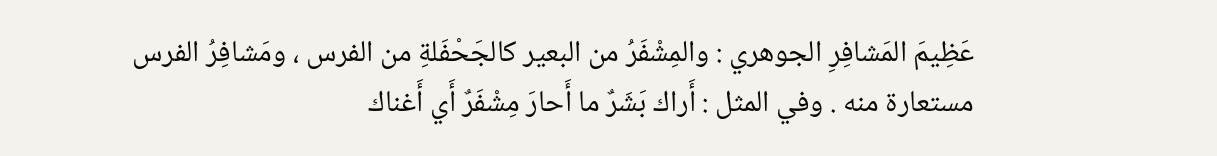عَظِيمَ المَشافِرِ الجوهري : والمِشْفَرُ من البعير كالجَحْفَلةِ من الفرس ، ومَشافِرُ الفرس مستعارة منه . وفي المثل : أَراك بَشَرٌ ما أَحارَ مِشْفَرٌ أَي أَغناك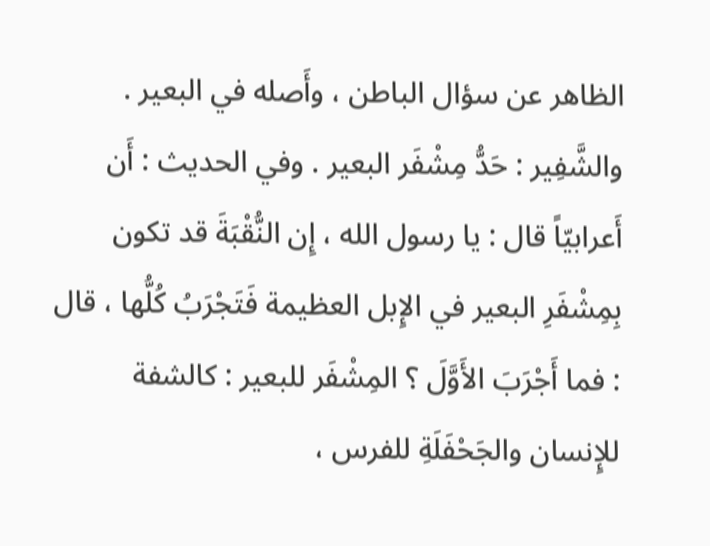الظاهر عن سؤال الباطن ، وأَصله في البعير . والشَّفِير : حَدُّ مِشْفَر البعير . وفي الحديث : أَن أَعرابيّاً قال : يا رسول الله ، إِن النُّقْبَةَ قد تكون بِمِشْفَرِ البعير في الإِبل العظيمة فَتَجْرَبُ كُلُّها ، قال : فما أَجْرَبَ الأَوَّلَ ؟ المِشْفَر للبعير : كالشفة للإِنسان والجَحْفَلَةِ للفرس ،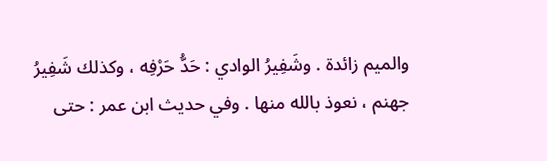والميم زائدة . وشَفِيرُ الوادي : حَدُّ حَرْفِه ، وكذلك شَفِيرُ جهنم ، نعوذ بالله منها . وفي حديث ابن عمر : حتى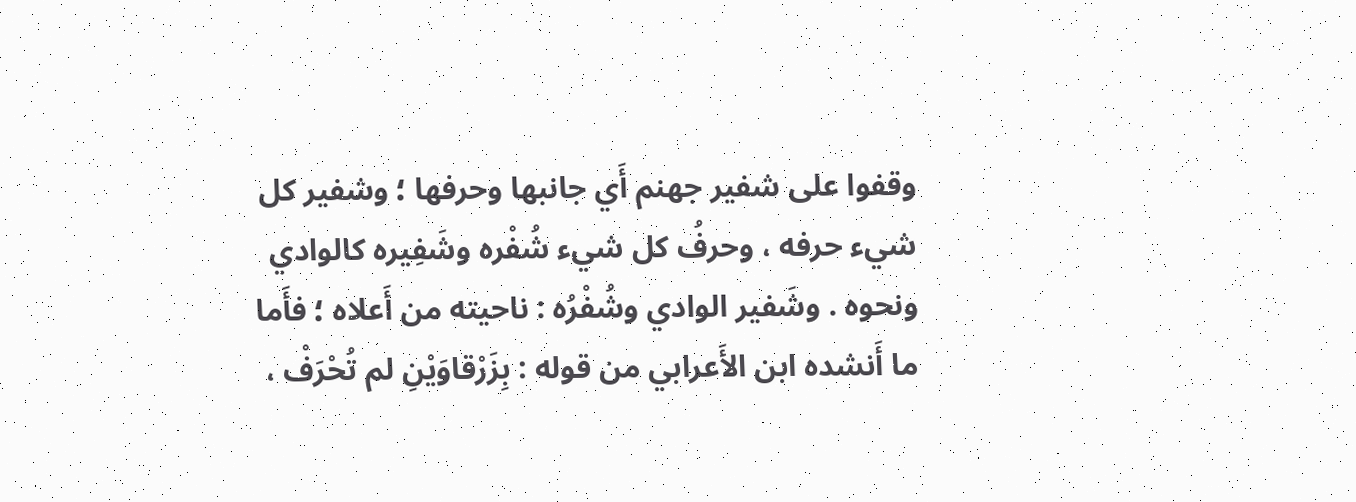وقفوا على شفير جهنم أَي جانبها وحرفها ؛ وشفير كل شيء حرفه ، وحرفُ كل شيء شُفْره وشَفِيره كالوادي ونحوه . وشَفير الوادي وشُفْرُه : ناحيته من أَعلاه ؛ فأَما ما أَنشده ابن الأَعرابي من قوله : بِزَرْقاوَيْنِ لم تُحْرَفْ ،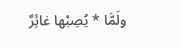ولَمَّا * يُصِبْها غائِرٌ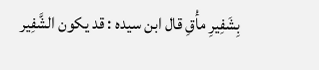بِشَفِيرِ مأْقِ قال ابن سيده : قد يكون الشَّفِير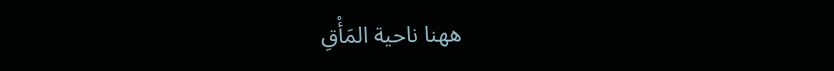ههنا ناحية المَأْقِ